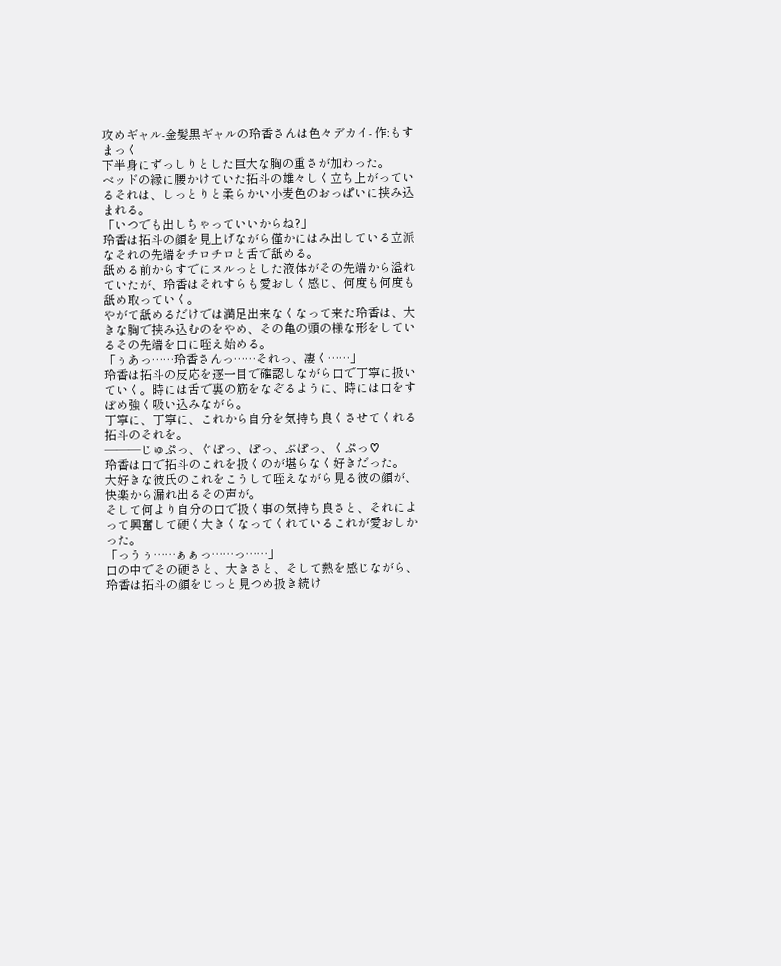攻めギャル-金髪黒ギャルの玲香さんは色々デカイ- 作:もすまっく
下半身にずっしりとした巨大な胸の重さが加わった。
ベッドの縁に腰かけていた拓斗の雄々しく立ち上がっているそれは、しっとりと柔らかい小麦色のおっぱいに挟み込まれる。
「いつでも出しちゃっていいからね?」
玲香は拓斗の顔を見上げながら僅かにはみ出している立派なそれの先端をチロチロと舌で舐める。
舐める前からすでにヌルっとした液体がその先端から溢れていたが、玲香はそれすらも愛おしく感じ、何度も何度も舐め取っていく。
やがて舐めるだけでは満足出来なくなって来た玲香は、大きな胸で挟み込むのをやめ、その亀の頭の様な形をしているその先端を口に咥え始める。
「ぅあっ……玲香さんっ……それっ、凄く……」
玲香は拓斗の反応を逐一目で確認しながら口で丁寧に扱いていく。時には舌で裏の筋をなぞるように、時には口をすぼめ強く吸い込みながら。
丁寧に、丁寧に、これから自分を気持ち良くさせてくれる拓斗のそれを。
―――じゅぷっ、ぐぽっ、ぽっ、ぶぽっ、くぷっ♡
玲香は口で拓斗のこれを扱くのが堪らなく好きだった。
大好きな彼氏のこれをこうして咥えながら見る彼の顔が、快楽から漏れ出るその声が。
そして何より自分の口で扱く事の気持ち良さと、それによって興奮して硬く大きくなってくれているこれが愛おしかった。
「っうぅ……ぁぁっ……っ……」
口の中でその硬さと、大きさと、そして熱を感じながら、玲香は拓斗の顔をじっと見つめ扱き続け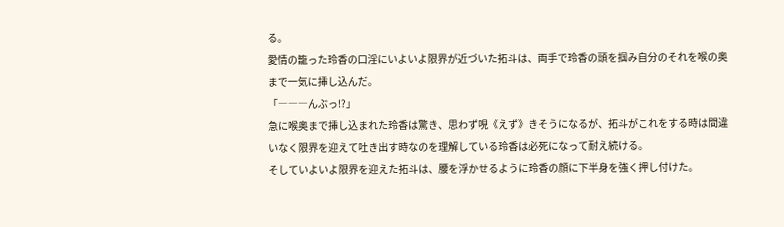る。
愛情の籠った玲香の口淫にいよいよ限界が近づいた拓斗は、両手で玲香の頭を掴み自分のそれを喉の奥まで一気に挿し込んだ。
「―――んぶっ!?」
急に喉奥まで挿し込まれた玲香は驚き、思わず哯《えず》きそうになるが、拓斗がこれをする時は間違いなく限界を迎えて吐き出す時なのを理解している玲香は必死になって耐え続ける。
そしていよいよ限界を迎えた拓斗は、腰を浮かせるように玲香の顔に下半身を強く押し付けた。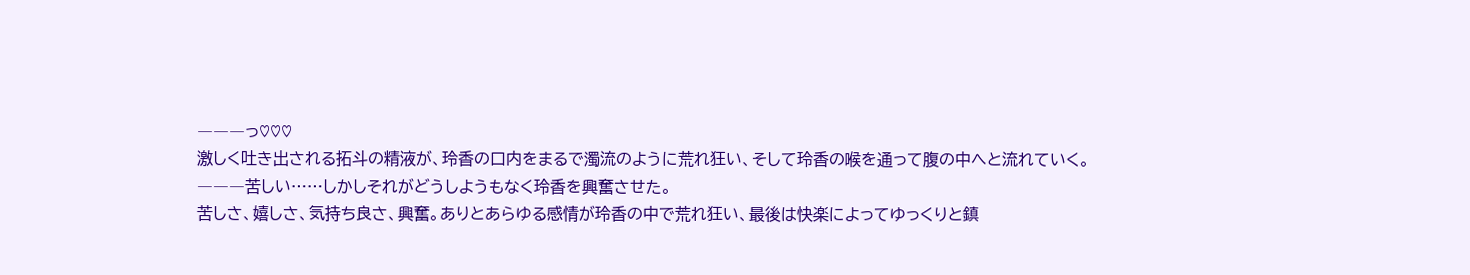―――っ♡♡♡
激しく吐き出される拓斗の精液が、玲香の口内をまるで濁流のように荒れ狂い、そして玲香の喉を通って腹の中へと流れていく。
―――苦しい……しかしそれがどうしようもなく玲香を興奮させた。
苦しさ、嬉しさ、気持ち良さ、興奮。ありとあらゆる感情が玲香の中で荒れ狂い、最後は快楽によってゆっくりと鎮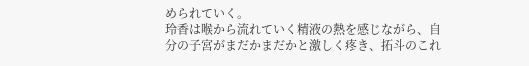められていく。
玲香は喉から流れていく精液の熱を感じながら、自分の子宮がまだかまだかと激しく疼き、拓斗のこれ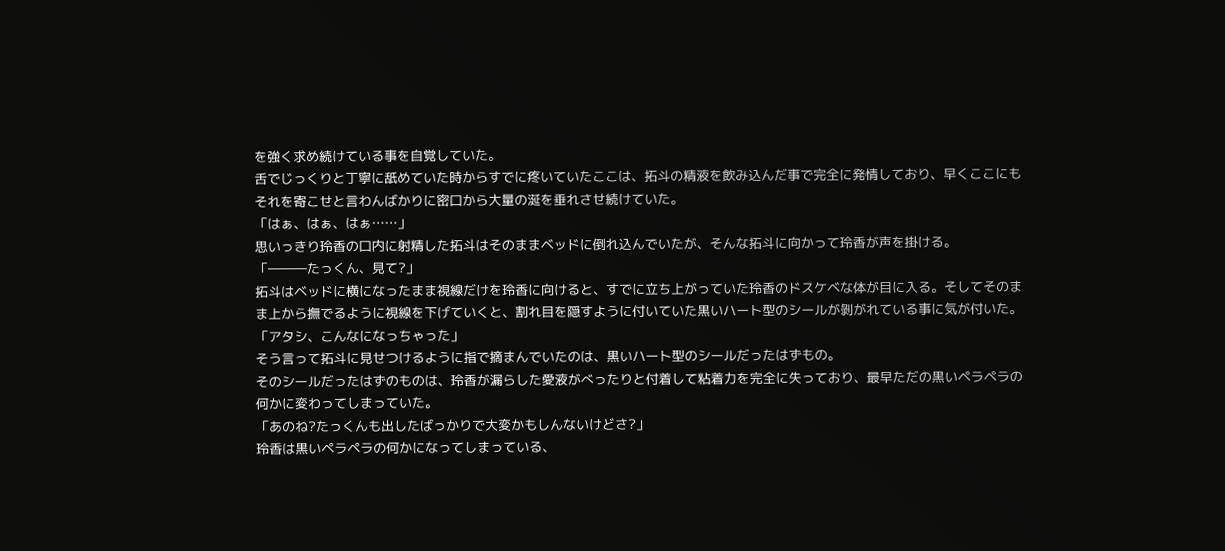を強く求め続けている事を自覚していた。
舌でじっくりと丁寧に舐めていた時からすでに疼いていたここは、拓斗の精液を飲み込んだ事で完全に発情しており、早くここにもそれを寄こせと言わんばかりに密口から大量の涎を垂れさせ続けていた。
「はぁ、はぁ、はぁ……」
思いっきり玲香の口内に射精した拓斗はそのままベッドに倒れ込んでいたが、そんな拓斗に向かって玲香が声を掛ける。
「―――たっくん、見て?」
拓斗はベッドに横になったまま視線だけを玲香に向けると、すでに立ち上がっていた玲香のドスケベな体が目に入る。そしてそのまま上から撫でるように視線を下げていくと、割れ目を隠すように付いていた黒いハート型のシールが剝がれている事に気が付いた。
「アタシ、こんなになっちゃった」
そう言って拓斗に見せつけるように指で摘まんでいたのは、黒いハート型のシールだったはずもの。
そのシールだったはずのものは、玲香が漏らした愛液がべったりと付着して粘着力を完全に失っており、最早ただの黒いペラペラの何かに変わってしまっていた。
「あのね?たっくんも出したばっかりで大変かもしんないけどさ?」
玲香は黒いペラペラの何かになってしまっている、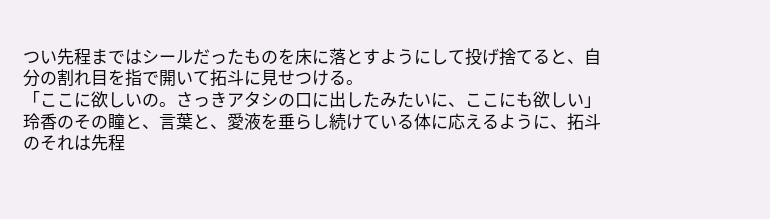つい先程まではシールだったものを床に落とすようにして投げ捨てると、自分の割れ目を指で開いて拓斗に見せつける。
「ここに欲しいの。さっきアタシの口に出したみたいに、ここにも欲しい」
玲香のその瞳と、言葉と、愛液を垂らし続けている体に応えるように、拓斗のそれは先程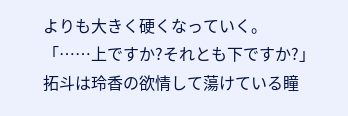よりも大きく硬くなっていく。
「……上ですか?それとも下ですか?」
拓斗は玲香の欲情して蕩けている瞳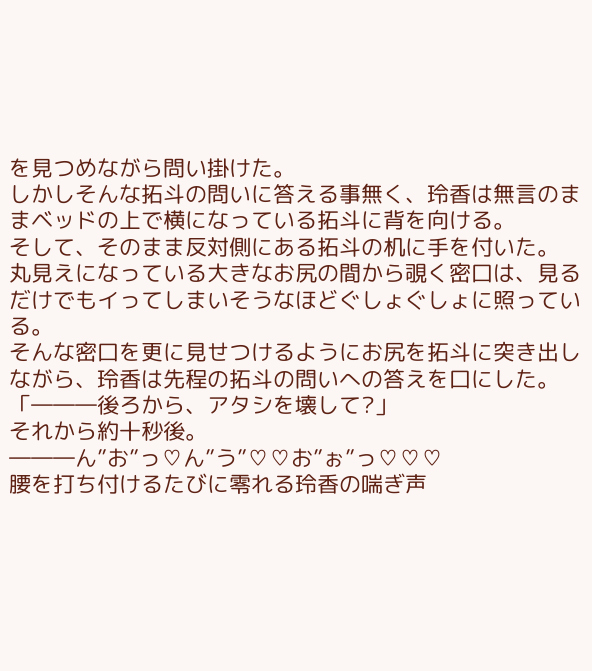を見つめながら問い掛けた。
しかしそんな拓斗の問いに答える事無く、玲香は無言のままベッドの上で横になっている拓斗に背を向ける。
そして、そのまま反対側にある拓斗の机に手を付いた。
丸見えになっている大きなお尻の間から覗く密口は、見るだけでもイってしまいそうなほどぐしょぐしょに照っている。
そんな密口を更に見せつけるようにお尻を拓斗に突き出しながら、玲香は先程の拓斗の問いへの答えを口にした。
「―――後ろから、アタシを壊して?」
それから約十秒後。
―――ん”お”っ♡ん”う”♡♡お”ぉ”っ♡♡♡
腰を打ち付けるたびに零れる玲香の喘ぎ声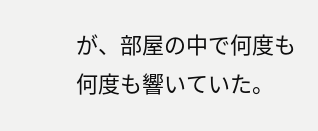が、部屋の中で何度も何度も響いていた。